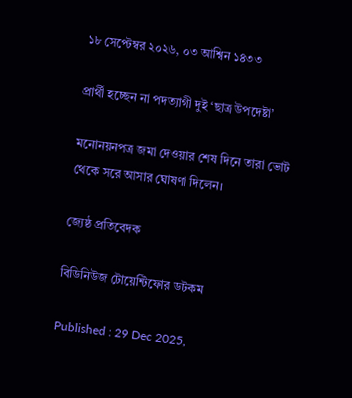১৮ সেপ্টেম্বর ২০২৬, ০৩ আশ্বিন ১৪৩৩

প্রার্থী হচ্ছেন না পদত্যাগী দুই ‘ছাত্র উপদেষ্টা’

মনোনয়নপত্র জমা দেওয়ার শেষ দিনে তারা ভোট থেকে সরে আসার ঘোষণা দিলেন।

জ্যেষ্ঠ প্রতিবেদক

বিডিনিউজ টোয়েন্টিফোর ডটকম

Published : 29 Dec 2025,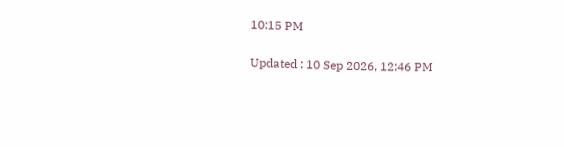10:15 PM

Updated : 10 Sep 2026, 12:46 PM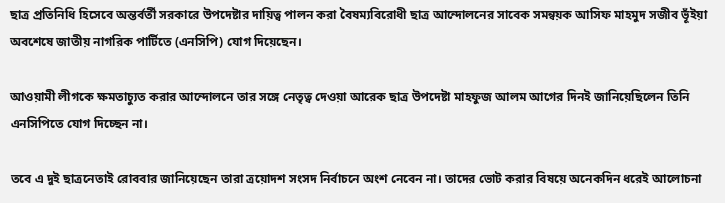ছাত্র প্রতিনিধি হিসেবে অন্তর্বর্তী সরকারে উপদেষ্টার দায়িত্ব পালন করা বৈষম্যবিরোধী ছাত্র আন্দোলনের সাবেক সমন্বয়ক আসিফ মাহমুদ সজীব ভূঁইয়া অবশেষে জাতীয় নাগরিক পার্টিতে (এনসিপি) যোগ দিয়েছেন।

আওয়ামী লীগকে ক্ষমতাচ্যুত করার আন্দোলনে তার সঙ্গে নেতৃত্ব দেওয়া আরেক ছাত্র উপদেষ্টা মাহফুজ আলম আগের দিনই জানিয়েছিলেন তিনি এনসিপিতে যোগ দিচ্ছেন না।

তবে এ দুই ছাত্রনেতাই রোববার জানিয়েছেন তারা ত্রয়োদশ সংসদ নির্বাচনে অংশ নেবেন না। তাদের ভোট করার বিষয়ে অনেকদিন ধরেই আলোচনা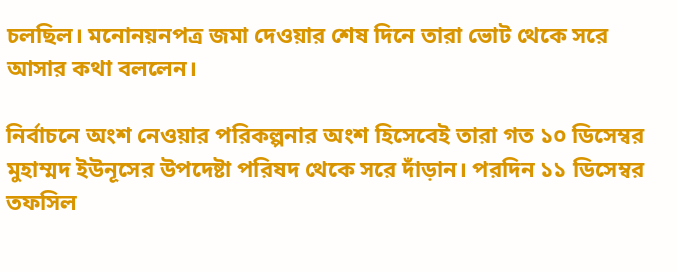চলছিল। মনোনয়নপত্র জমা দেওয়ার শেষ দিনে তারা ভোট থেকে সরে আসার কথা বললেন।

নির্বাচনে অংশ নেওয়ার পরিকল্পনার অংশ হিসেবেই তারা গত ১০ ডিসেম্বর মুহাম্মদ ইউনূসের উপদেষ্টা পরিষদ থেকে সরে দাঁড়ান। পরদিন ১১ ডিসেম্বর তফসিল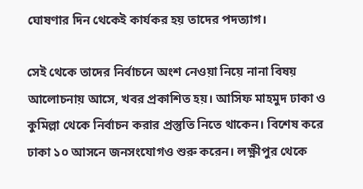ঘোষণার দিন থেকেই কার্যকর হয় তাদের পদত্যাগ।

সেই থেকে তাদের নির্বাচনে অংশ নেওয়া নিয়ে নানা বিষয় আলোচনায় আসে, খবর প্রকাশিত হয়। আসিফ মাহমুদ ঢাকা ও কুমিল্লা থেকে নির্বাচন করার প্রস্তুতি নিতে থাকেন। বিশেষ করে ঢাকা ১০ আসনে জনসংযোগও শুরু করেন। লক্ষ্ণীপুর থেকে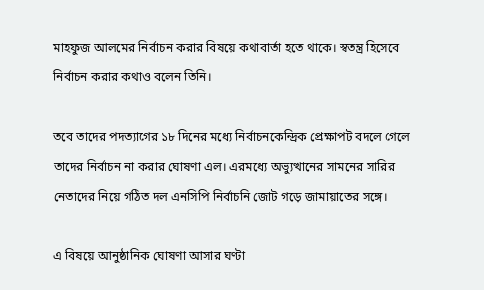মাহফুজ আলমের নির্বাচন করার বিষয়ে কথাবার্তা হতে থাকে। স্বতন্ত্র হিসেবে নির্বাচন করার কথাও বলেন তিনি।

তবে তাদের পদত্যাগের ১৮ দিনের মধ্যে নির্বাচনকেন্দ্রিক প্রেক্ষাপট বদলে গেলে তাদের নির্বাচন না করার ঘোষণা এল। এরমধ্যে অভ্যুত্থানের সামনের সারির নেতাদের নিয়ে গঠিত দল এনসিপি নির্বাচনি জোট গড়ে জামায়াতের সঙ্গে।

এ বিষয়ে আনুষ্ঠানিক ঘোষণা আসার ঘণ্টা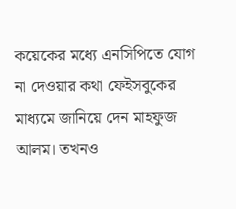কয়েকের মধ্যে এনসিপিতে যোগ না দেওয়ার কথা ফেইসবুকের মাধ্যমে জানিয়ে দেন মাহফুজ আলম। তখনও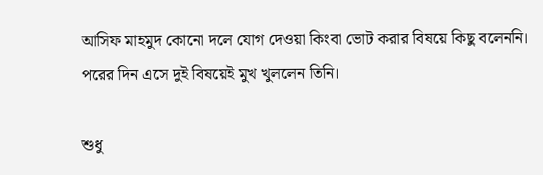আসিফ মাহমুদ কোনো দলে যোগ দেওয়া কিংবা ভোট করার বিষয়ে কিছু বলেননি। পরের দিন এসে দুই বিষয়েই মুখ খুললেন তিনি।

শুধু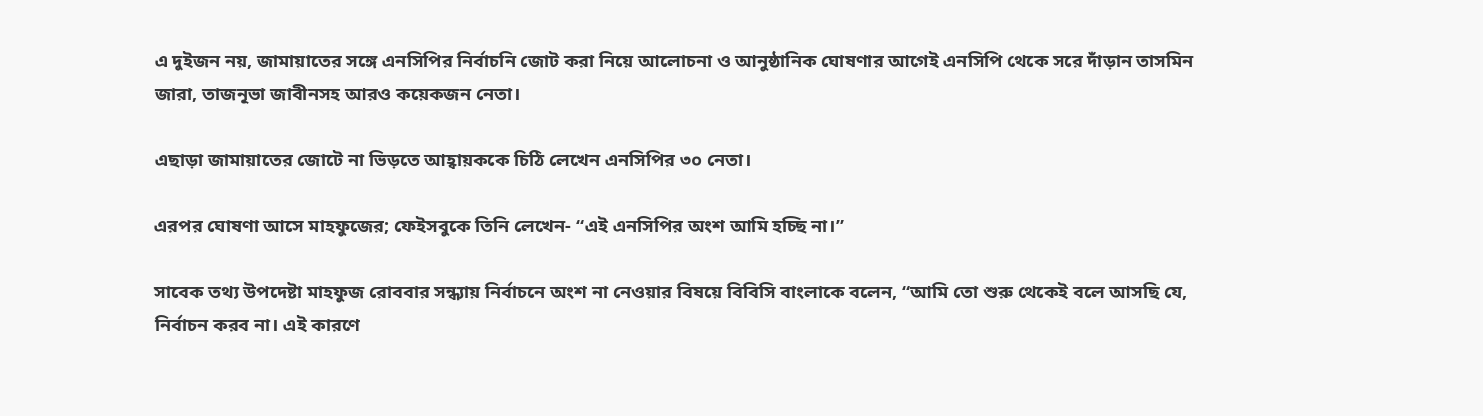এ দুইজন নয়, জামায়াতের সঙ্গে এনসিপির নির্বাচনি জোট করা নিয়ে আলোচনা ও আনুষ্ঠানিক ঘোষণার আগেই এনসিপি থেকে সরে দাঁড়ান তাসমিন জারা, তাজনূভা জাবীনসহ আরও কয়েকজন নেতা।

এছাড়া জামায়াতের জোটে না ভিড়তে আহ্বায়ককে চিঠি লেখেন এনসিপির ৩০ নেতা।

এরপর ঘোষণা আসে মাহফুজের; ফেইসবুকে তিনি লেখেন- “এই এনসিপির অংশ আমি হচ্ছি না।”

সাবেক তথ্য উপদেষ্টা মাহফুজ রোববার সন্ধ্যায় নির্বাচনে অংশ না নেওয়ার বিষয়ে বিবিসি বাংলাকে বলেন, “আমি তো শুরু থেকেই বলে আসছি যে, নির্বাচন করব না। এই কারণে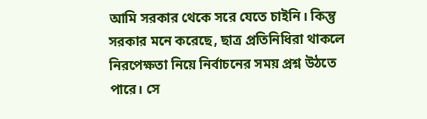আমি সরকার থেকে সরে যেতে চাইনি। কিন্তু সরকার মনে করেছে, ছাত্র প্রতিনিধিরা থাকলে নিরপেক্ষতা নিয়ে নির্বাচনের সময় প্রশ্ন উঠতে পারে। সে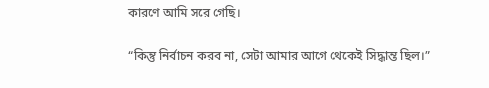কারণে আমি সরে গেছি।

“কিন্তু নির্বাচন করব না, সেটা আমার আগে থেকেই সিদ্ধান্ত ছিল।”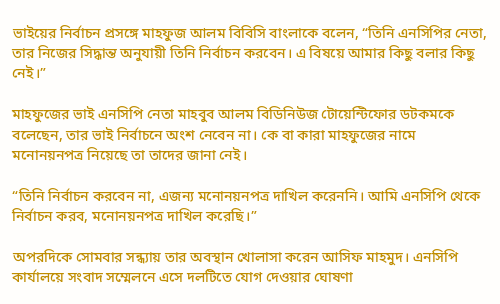ভাইয়ের নির্বাচন প্রসঙ্গে মাহফুজ আলম বিবিসি বাংলাকে বলেন, “তিনি এনসিপির নেতা, তার নিজের সিদ্ধান্ত অনুযায়ী তিনি নির্বাচন করবেন। এ বিষয়ে আমার কিছু বলার কিছু নেই।”

মাহফুজের ভাই এনসিপি নেতা মাহবুব আলম বিডিনিউজ টোয়েন্টিফোর ডটকমকে বলেছেন, তার ভাই নির্বাচনে অংশ নেবেন না। কে বা কারা মাহফুজের নামে মনোনয়নপত্র নিয়েছে তা তাদের জানা নেই।

“তিনি নির্বাচন করবেন না, এজন্য মনোনয়নপত্র দাখিল করেননি। আমি এনসিপি থেকে নির্বাচন করব, মনোনয়নপত্র দাখিল করেছি।”

অপরদিকে সোমবার সন্ধ্যায় তার অবস্থান খোলাসা করেন আসিফ মাহমুদ। এনসিপি কার্যালয়ে সংবাদ সম্মেলনে এসে দলটিতে যোগ দেওয়ার ঘোষণা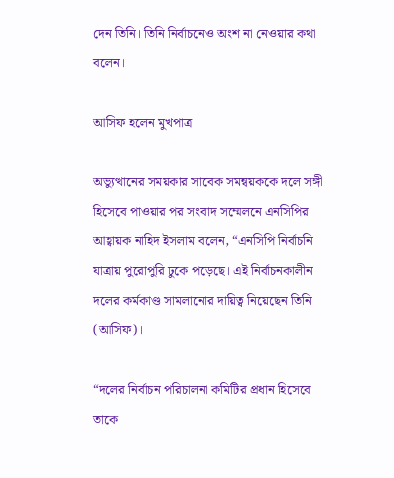দেন তিনি। তিনি নির্বাচনেও অংশ না নেওয়ার কথা বলেন।

আসিফ হলেন মুখপাত্র

অভ্যুত্থানের সময়কার সাবেক সমন্বয়ককে দলে সঙ্গী হিসেবে পাওয়ার পর সংবাদ সম্মেলনে এনসিপির আহ্বায়ক নাহিদ ইসলাম বলেন, “এনসিপি নির্বাচনি যাত্রায় পুরোপুরি ঢুকে পড়েছে। এই নির্বাচনকালীন দলের কর্মকাণ্ড সামলানোর দায়িত্ব নিয়েছেন তিনি (আসিফ)।

“দলের নির্বাচন পরিচালনা কমিটির প্রধান হিসেবে তাকে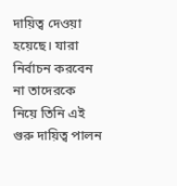দায়িত্ব দেওয়া হয়েছে। যারা নির্বাচন করবেন না তাদেরকে নিয়ে তিনি এই গুরু দায়িত্ব পালন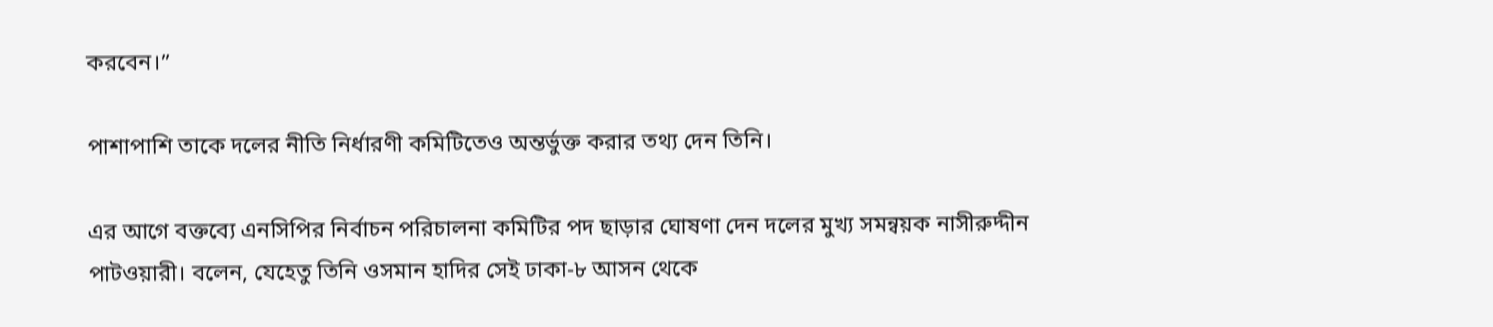করবেন।”

পাশাপাশি তাকে দলের নীতি নির্ধারণী কমিটিতেও অন্তর্ভুক্ত করার তথ্য দেন তিনি।

এর আগে বক্তব্যে এনসিপির নির্বাচন পরিচালনা কমিটির পদ ছাড়ার ঘোষণা দেন দলের মুখ্য সমন্বয়ক নাসীরুদ্দীন পাটওয়ারী। বলেন, যেহেতু তিনি ওসমান হাদির সেই ঢাকা-৮ আসন থেকে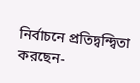নির্বাচনে প্রতিদ্বন্দ্বিতা করছেন-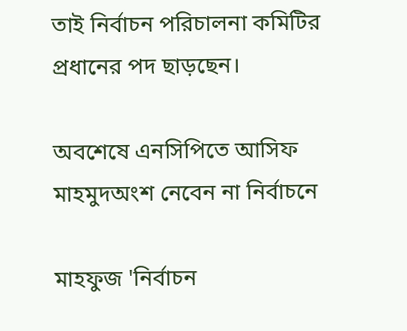তাই নির্বাচন পরিচালনা কমিটির প্রধানের পদ ছাড়ছেন।

অবশেষে এনসিপিতে আসিফ মাহমুদঅংশ নেবেন না নির্বাচনে

মাহফুজ 'নির্বাচন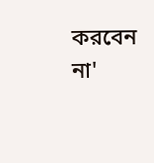করবেন না'